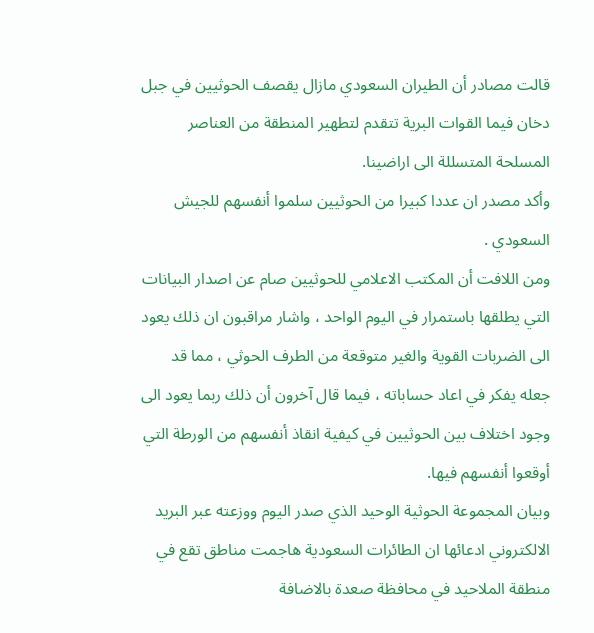قالت مصادر أن الطيران السعودي مازال يقصف الحوثيين في جبل دخان فيما القوات البرية تتقدم لتطهير المنطقة من العناصر المسلحة المتسللة الى اراضينا.
وأكد مصدر ان عددا كبيرا من الحوثيين سلموا أنفسهم للجيش السعودي .
ومن اللافت أن المكتب الاعلامي للحوثيين صام عن اصدار البيانات التي يطلقها باستمرار في اليوم الواحد ، واشار مراقبون ان ذلك يعود الى الضربات القوية والغير متوقعة من الطرف الحوثي ، مما قد جعله يفكر في اعاد حساباته ، فيما قال آخرون أن ذلك ربما يعود الى وجود اختلاف بين الحوثيين في كيفية انقاذ أنفسهم من الورطة التي أوقعوا أنفسهم فيها.
وبيان المجموعة الحوثية الوحيد الذي صدر اليوم ووزعته عبر البريد الالكتروني ادعائها ان الطائرات السعودية هاجمت مناطق تقع في منطقة الملاحيد في محافظة صعدة بالاضافة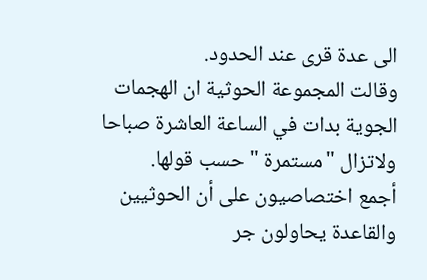الى عدة قرى عند الحدود.
وقالت المجموعة الحوثية ان الهجمات الجوية بدات في الساعة العاشرة صباحا ولاتزال "مستمرة " حسب قولها.
أجمع اختصاصيون على أن الحوثيين والقاعدة يحاولون جر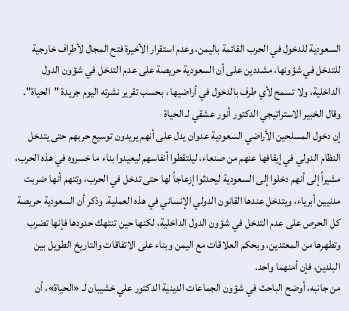السعودية للدخول في الحرب القائمة باليمن، وعدم استقرار الأخيرة فتح المجال لأطراف خارجية للتدخل في شؤونها، مشددين على أن السعودية حريصة على عدم التدخل في شؤون الدول الداخلية، ولا تسمح لأي طرف بالدخول في أراضيها ، بحسب تقرير نشرته اليوم جريدة "الحياة".
وقال الخبير الاستراتيجي الدكتور أنور عشقي لـ الحياة
إن دخول المسلحين الأراضي السعودية عدوان يدل على أنهم يريدون توسيع حربهم حتى يتدخل النظام الدولي في إيقافها عنهم من صنعاء، ليلتقطوا أنفاسهم ليعيدوا بناء ما خسروه في هذه الحرب، مشيراً إلى أنهم دخلوا إلى السعودية ليحدثوا إزعاجاً لها حتى تدخل في الحرب، وتتهم أنها ضربت مدنيين أبرياء، ويتدخل عندها القانون الدولي الإنساني في هذه العملية. وذكر أن السعودية حريصة كل الحرص على عدم التدخل في شؤون الدول الداخلية، لكنها حين تنتهك حدودها فإنها تضرب وتطهرها من المعتدين، وبحكم العلاقات مع اليمن وبناء على الاتفاقات والتاريخ الطويل بين البلدين، فإن أمنهما واحد.
من جانبه، أوضح الباحث في شؤون الجماعات الدينية الدكتور علي خشيبان لـ «الحياة»، أن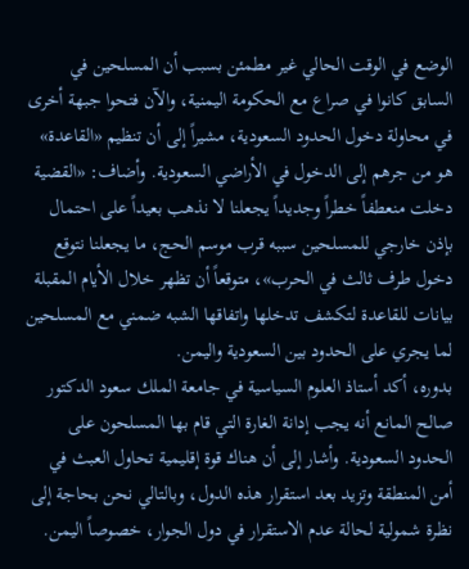الوضع في الوقت الحالي غير مطمئن بسبب أن المسلحين في السابق كانوا في صراع مع الحكومة اليمنية، والآن فتحوا جبهة أخرى في محاولة دخول الحدود السعودية، مشيراً إلى أن تنظيم «القاعدة» هو من جرهم إلى الدخول في الأراضي السعودية. وأضاف: «القضية دخلت منعطفاً خطراً وجديداً يجعلنا لا نذهب بعيداً على احتمال بإذن خارجي للمسلحين سببه قرب موسم الحج، ما يجعلنا نتوقع دخول طرف ثالث في الحرب»، متوقعاً أن تظهر خلال الأيام المقبلة بيانات للقاعدة لتكشف تدخلها واتفاقها الشبه ضمني مع المسلحين لما يجري على الحدود بين السعودية واليمن.
بدوره، أكد أستاذ العلوم السياسية في جامعة الملك سعود الدكتور صالح المانع أنه يجب إدانة الغارة التي قام بها المسلحون على الحدود السعودية. وأشار إلى أن هناك قوة إقليمية تحاول العبث في أمن المنطقة وتزيد بعد استقرار هذه الدول، وبالتالي نحن بحاجة إلى نظرة شمولية لحالة عدم الاستقرار في دول الجوار، خصوصاً اليمن.